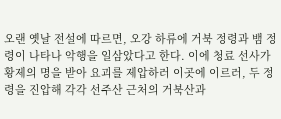오랜 옛날 전설에 따르면, 오강 하류에 거북 정령과 뱀 정령이 나타나 악행을 일삼았다고 한다. 이에 청료 선사가 황제의 명을 받아 요괴를 제압하러 이곳에 이르러, 두 정령을 진압해 각각 선주산 근처의 거북산과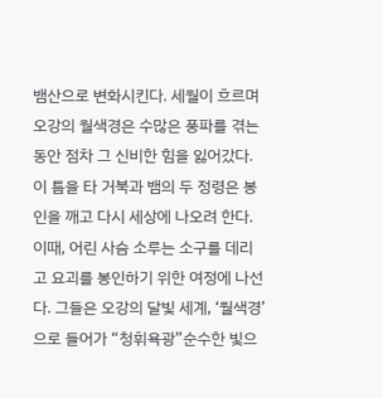뱀산으로 변화시킨다. 세월이 흐르며 오강의 월색경은 수많은 풍파를 겪는 동안 점차 그 신비한 힘을 잃어갔다. 이 틈을 타 거북과 뱀의 두 정령은 봉인을 깨고 다시 세상에 나오려 한다. 이때, 어린 사슴 소루는 소구를 데리고 요괴를 봉인하기 위한 여정에 나선다. 그들은 오강의 달빛 세계, ‘월색경’으로 들어가 “청휘욕광”순수한 빛으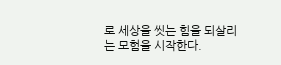로 세상을 씻는 힘을 되살리는 모험을 시작한다.